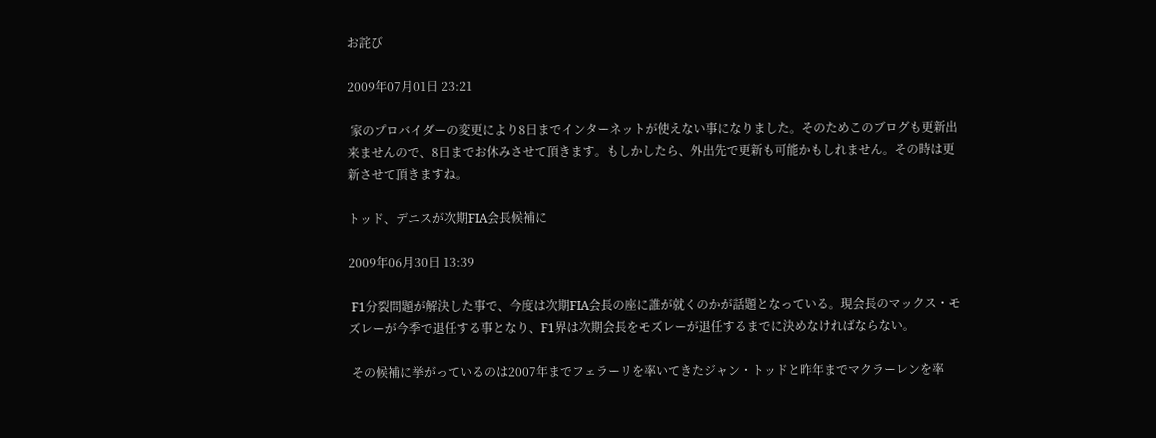お詫び

2009年07月01日 23:21

 家のプロバイダーの変更により8日までインターネットが使えない事になりました。そのためこのブログも更新出来ませんので、8日までお休みさせて頂きます。もしかしたら、外出先で更新も可能かもしれません。その時は更新させて頂きますね。

トッド、デニスが次期FIA会長候補に

2009年06月30日 13:39

 F1分裂問題が解決した事で、今度は次期FIA会長の座に誰が就くのかが話題となっている。現会長のマックス・モズレーが今季で退任する事となり、F1界は次期会長をモズレーが退任するまでに決めなければならない。

 その候補に挙がっているのは2007年までフェラーリを率いてきたジャン・トッドと昨年までマクラーレンを率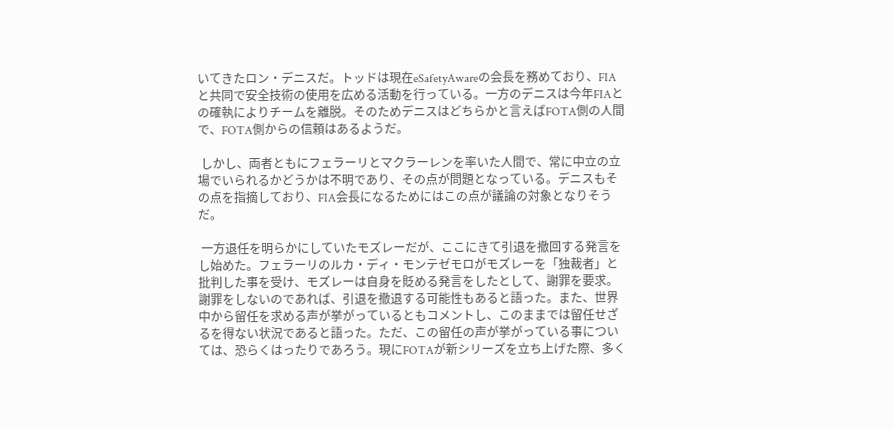いてきたロン・デニスだ。トッドは現在eSafetyAwareの会長を務めており、FIAと共同で安全技術の使用を広める活動を行っている。一方のデニスは今年FIAとの確執によりチームを離脱。そのためデニスはどちらかと言えばFOTA側の人間で、FOTA側からの信頼はあるようだ。

 しかし、両者ともにフェラーリとマクラーレンを率いた人間で、常に中立の立場でいられるかどうかは不明であり、その点が問題となっている。デニスもその点を指摘しており、FIA会長になるためにはこの点が議論の対象となりそうだ。

 一方退任を明らかにしていたモズレーだが、ここにきて引退を撤回する発言をし始めた。フェラーリのルカ・ディ・モンテゼモロがモズレーを「独裁者」と批判した事を受け、モズレーは自身を貶める発言をしたとして、謝罪を要求。謝罪をしないのであれば、引退を撤退する可能性もあると語った。また、世界中から留任を求める声が挙がっているともコメントし、このままでは留任せざるを得ない状況であると語った。ただ、この留任の声が挙がっている事については、恐らくはったりであろう。現にFOTAが新シリーズを立ち上げた際、多く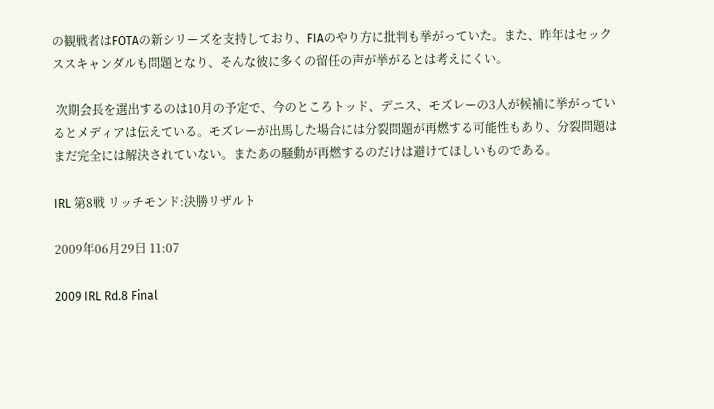の観戦者はFOTAの新シリーズを支持しており、FIAのやり方に批判も挙がっていた。また、昨年はセックススキャンダルも問題となり、そんな彼に多くの留任の声が挙がるとは考えにくい。

 次期会長を選出するのは10月の予定で、今のところトッド、デニス、モズレーの3人が候補に挙がっているとメディアは伝えている。モズレーが出馬した場合には分裂問題が再燃する可能性もあり、分裂問題はまだ完全には解決されていない。またあの騒動が再燃するのだけは避けてほしいものである。

IRL 第8戦 リッチモンド:決勝リザルト

2009年06月29日 11:07

2009 IRL Rd.8 Final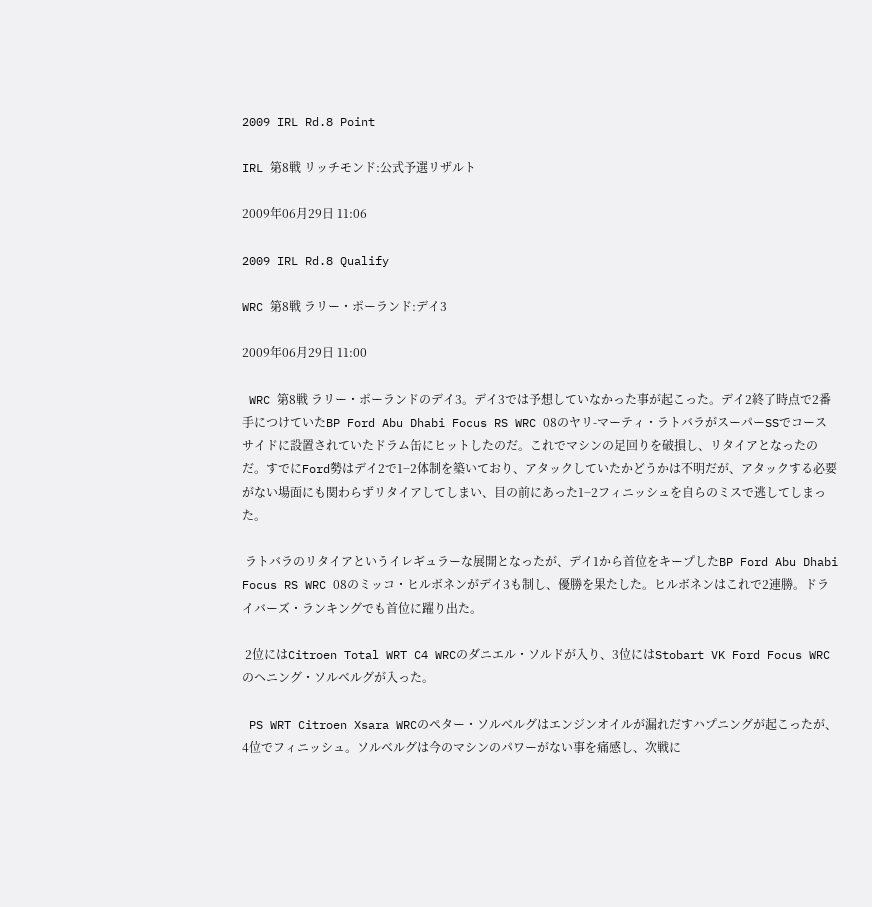2009 IRL Rd.8 Point

IRL 第8戦 リッチモンド:公式予選リザルト

2009年06月29日 11:06

2009 IRL Rd.8 Qualify

WRC 第8戦 ラリー・ポーランド:デイ3

2009年06月29日 11:00

 WRC 第8戦 ラリー・ポーランドのデイ3。デイ3では予想していなかった事が起こった。デイ2終了時点で2番手につけていたBP Ford Abu Dhabi Focus RS WRC 08のヤリ-マーティ・ラトバラがスーパーSSでコースサイドに設置されていたドラム缶にヒットしたのだ。これでマシンの足回りを破損し、リタイアとなったのだ。すでにFord勢はデイ2で1−2体制を築いており、アタックしていたかどうかは不明だが、アタックする必要がない場面にも関わらずリタイアしてしまい、目の前にあった1−2フィニッシュを自らのミスで逃してしまった。

 ラトバラのリタイアというイレギュラーな展開となったが、デイ1から首位をキープしたBP Ford Abu Dhabi Focus RS WRC 08のミッコ・ヒルボネンがデイ3も制し、優勝を果たした。ヒルボネンはこれで2連勝。ドライバーズ・ランキングでも首位に躍り出た。

 2位にはCitroen Total WRT C4 WRCのダニエル・ソルドが入り、3位にはStobart VK Ford Focus WRCのヘニング・ソルベルグが入った。

 PS WRT Citroen Xsara WRCのペター・ソルベルグはエンジンオイルが漏れだすハプニングが起こったが、4位でフィニッシュ。ソルベルグは今のマシンのパワーがない事を痛感し、次戦に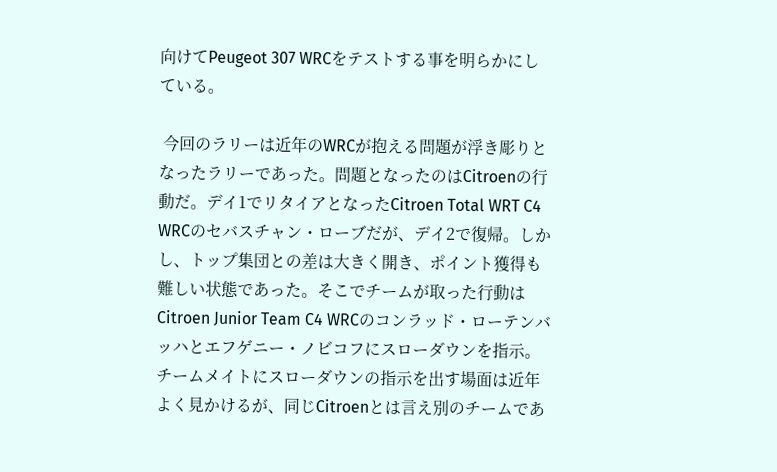向けてPeugeot 307 WRCをテストする事を明らかにしている。

 今回のラリーは近年のWRCが抱える問題が浮き彫りとなったラリーであった。問題となったのはCitroenの行動だ。デイ1でリタイアとなったCitroen Total WRT C4 WRCのセバスチャン・ローブだが、デイ2で復帰。しかし、トップ集団との差は大きく開き、ポイント獲得も難しい状態であった。そこでチームが取った行動はCitroen Junior Team C4 WRCのコンラッド・ローテンバッハとエフゲニー・ノビコフにスローダウンを指示。チームメイトにスローダウンの指示を出す場面は近年よく見かけるが、同じCitroenとは言え別のチームであ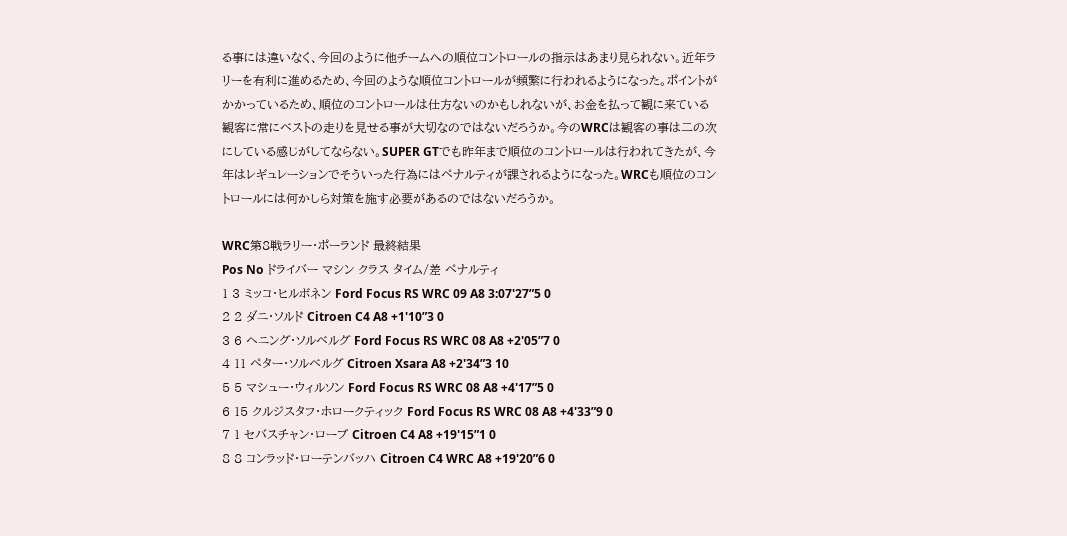る事には違いなく、今回のように他チームへの順位コントロールの指示はあまり見られない。近年ラリーを有利に進めるため、今回のような順位コントロールが頻繁に行われるようになった。ポイントがかかっているため、順位のコントロールは仕方ないのかもしれないが、お金を払って観に来ている観客に常にベストの走りを見せる事が大切なのではないだろうか。今のWRCは観客の事は二の次にしている感じがしてならない。SUPER GTでも昨年まで順位のコントロールは行われてきたが、今年はレギュレーションでそういった行為にはペナルティが課されるようになった。WRCも順位のコントロールには何かしら対策を施す必要があるのではないだろうか。

WRC第8戦ラリー・ポーランド 最終結果
Pos No ドライバー マシン クラス タイム/差 ペナルティ
1 3 ミッコ・ヒルボネン Ford Focus RS WRC 09 A8 3:07'27”5 0
2 2 ダニ・ソルド Citroen C4 A8 +1'10”3 0
3 6 ヘニング・ソルベルグ Ford Focus RS WRC 08 A8 +2'05”7 0
4 11 ペター・ソルベルグ Citroen Xsara A8 +2'34”3 10
5 5 マシュー・ウィルソン Ford Focus RS WRC 08 A8 +4'17”5 0
6 15 クルジスタフ・ホロークティック Ford Focus RS WRC 08 A8 +4'33”9 0
7 1 セバスチャン・ローブ Citroen C4 A8 +19'15”1 0
8 8 コンラッド・ローテンバッハ Citroen C4 WRC A8 +19'20”6 0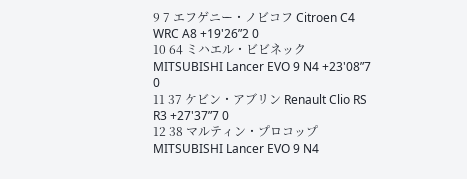9 7 エフゲニー・ノビコフ Citroen C4 WRC A8 +19'26”2 0
10 64 ミハエル・ビビネック MITSUBISHI Lancer EVO 9 N4 +23'08”7 0
11 37 ケビン・アブリン Renault Clio RS R3 +27'37”7 0
12 38 マルティン・プロコップ MITSUBISHI Lancer EVO 9 N4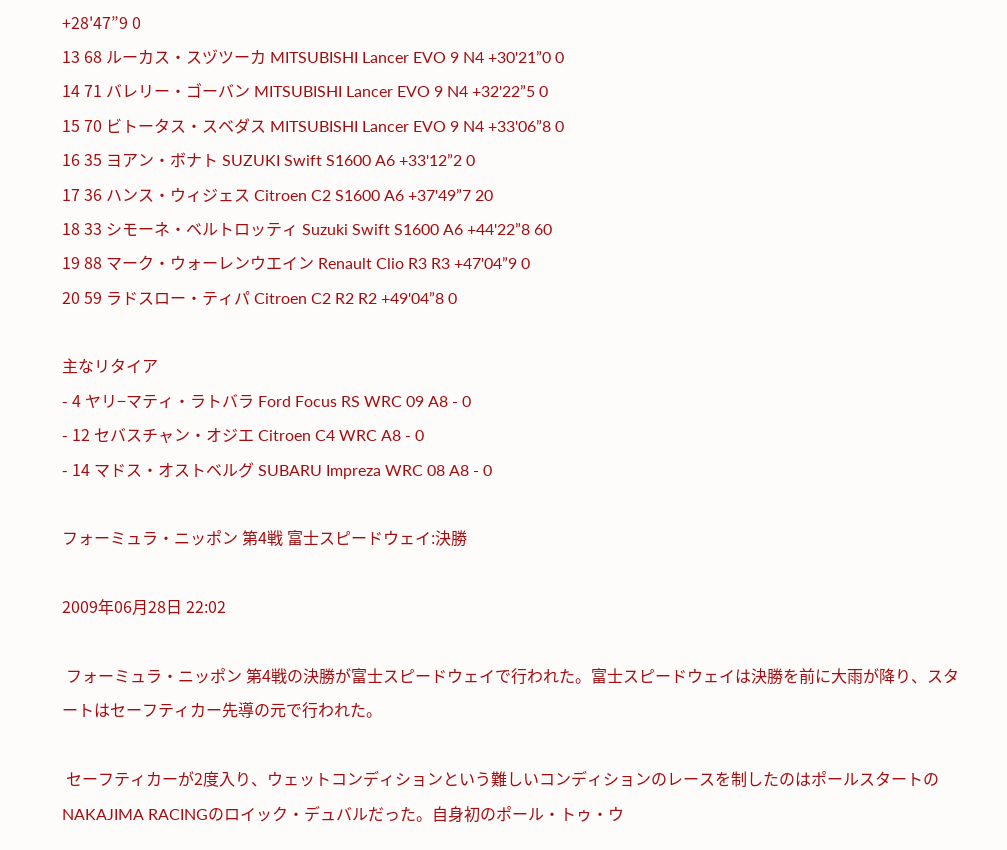+28'47”9 0
13 68 ルーカス・スヅツーカ MITSUBISHI Lancer EVO 9 N4 +30'21”0 0
14 71 バレリー・ゴーバン MITSUBISHI Lancer EVO 9 N4 +32'22”5 0
15 70 ビトータス・スベダス MITSUBISHI Lancer EVO 9 N4 +33'06”8 0
16 35 ヨアン・ボナト SUZUKI Swift S1600 A6 +33'12”2 0
17 36 ハンス・ウィジェス Citroen C2 S1600 A6 +37'49”7 20
18 33 シモーネ・ベルトロッティ Suzuki Swift S1600 A6 +44'22”8 60
19 88 マーク・ウォーレンウエイン Renault Clio R3 R3 +47'04”9 0
20 59 ラドスロー・ティパ Citroen C2 R2 R2 +49'04”8 0

主なリタイア
- 4 ヤリ−マティ・ラトバラ Ford Focus RS WRC 09 A8 - 0
- 12 セバスチャン・オジエ Citroen C4 WRC A8 - 0
- 14 マドス・オストベルグ SUBARU Impreza WRC 08 A8 - 0

フォーミュラ・ニッポン 第4戦 富士スピードウェイ:決勝

2009年06月28日 22:02

 フォーミュラ・ニッポン 第4戦の決勝が富士スピードウェイで行われた。富士スピードウェイは決勝を前に大雨が降り、スタートはセーフティカー先導の元で行われた。

 セーフティカーが2度入り、ウェットコンディションという難しいコンディションのレースを制したのはポールスタートのNAKAJIMA RACINGのロイック・デュバルだった。自身初のポール・トゥ・ウ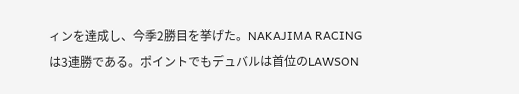ィンを達成し、今季2勝目を挙げた。NAKAJIMA RACINGは3連勝である。ポイントでもデュバルは首位のLAWSON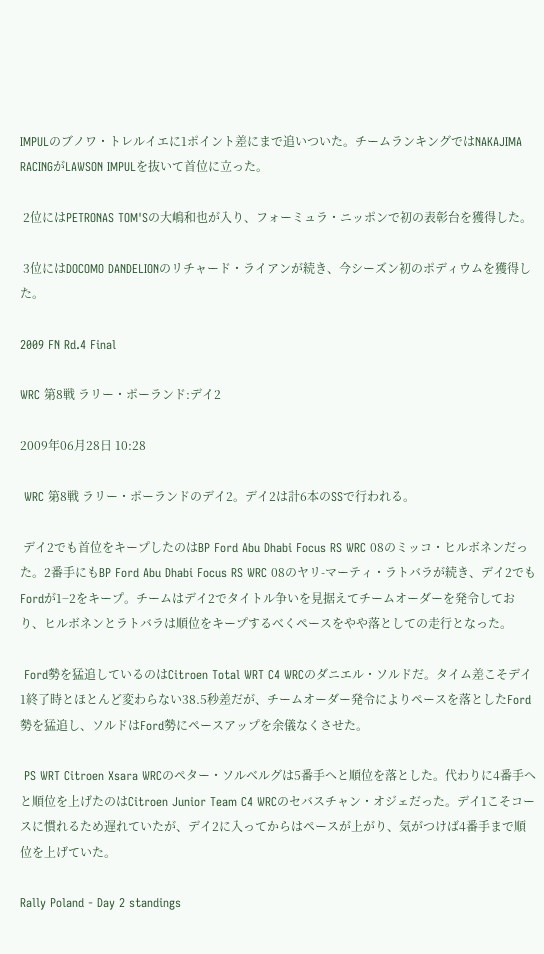IMPULのブノワ・トレルイエに1ポイント差にまで追いついた。チームランキングではNAKAJIMA RACINGがLAWSON IMPULを抜いて首位に立った。

 2位にはPETRONAS TOM'Sの大嶋和也が入り、フォーミュラ・ニッポンで初の表彰台を獲得した。

 3位にはDOCOMO DANDELIONのリチャード・ライアンが続き、今シーズン初のポディウムを獲得した。

2009 FN Rd.4 Final

WRC 第8戦 ラリー・ポーランド:デイ2

2009年06月28日 10:28

 WRC 第8戦 ラリー・ポーランドのデイ2。デイ2は計6本のSSで行われる。

 デイ2でも首位をキープしたのはBP Ford Abu Dhabi Focus RS WRC 08のミッコ・ヒルボネンだった。2番手にもBP Ford Abu Dhabi Focus RS WRC 08のヤリ-マーティ・ラトバラが続き、デイ2でもFordが1−2をキープ。チームはデイ2でタイトル争いを見据えてチームオーダーを発令しており、ヒルボネンとラトバラは順位をキープするべくペースをやや落としての走行となった。

 Ford勢を猛追しているのはCitroen Total WRT C4 WRCのダニエル・ソルドだ。タイム差こそデイ1終了時とほとんど変わらない38.5秒差だが、チームオーダー発令によりペースを落としたFord勢を猛追し、ソルドはFord勢にペースアップを余儀なくさせた。

 PS WRT Citroen Xsara WRCのペター・ソルベルグは5番手へと順位を落とした。代わりに4番手へと順位を上げたのはCitroen Junior Team C4 WRCのセバスチャン・オジェだった。デイ1こそコースに慣れるため遅れていたが、デイ2に入ってからはペースが上がり、気がつけば4番手まで順位を上げていた。

Rally Poland - Day 2 standings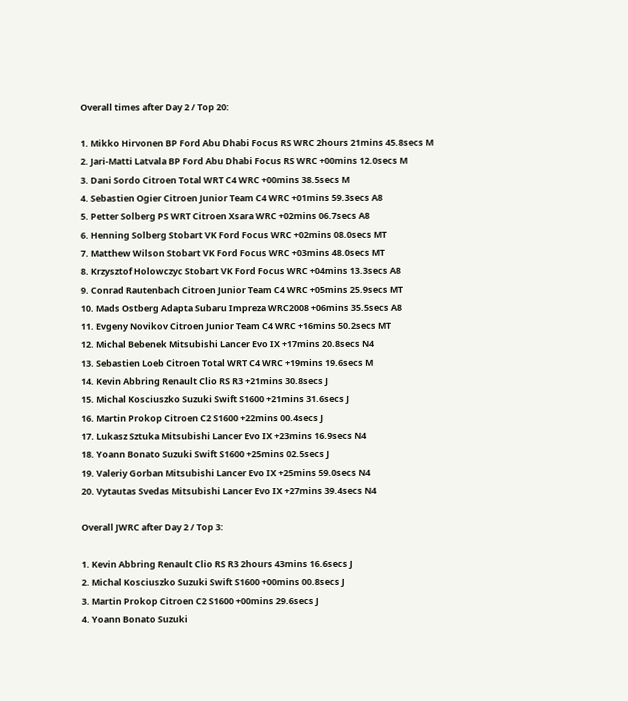Overall times after Day 2 / Top 20:

1. Mikko Hirvonen BP Ford Abu Dhabi Focus RS WRC 2hours 21mins 45.8secs M
2. Jari-Matti Latvala BP Ford Abu Dhabi Focus RS WRC +00mins 12.0secs M
3. Dani Sordo Citroen Total WRT C4 WRC +00mins 38.5secs M
4. Sebastien Ogier Citroen Junior Team C4 WRC +01mins 59.3secs A8
5. Petter Solberg PS WRT Citroen Xsara WRC +02mins 06.7secs A8
6. Henning Solberg Stobart VK Ford Focus WRC +02mins 08.0secs MT
7. Matthew Wilson Stobart VK Ford Focus WRC +03mins 48.0secs MT
8. Krzysztof Holowczyc Stobart VK Ford Focus WRC +04mins 13.3secs A8
9. Conrad Rautenbach Citroen Junior Team C4 WRC +05mins 25.9secs MT
10. Mads Ostberg Adapta Subaru Impreza WRC2008 +06mins 35.5secs A8
11. Evgeny Novikov Citroen Junior Team C4 WRC +16mins 50.2secs MT
12. Michal Bebenek Mitsubishi Lancer Evo IX +17mins 20.8secs N4
13. Sebastien Loeb Citroen Total WRT C4 WRC +19mins 19.6secs M
14. Kevin Abbring Renault Clio RS R3 +21mins 30.8secs J
15. Michal Kosciuszko Suzuki Swift S1600 +21mins 31.6secs J
16. Martin Prokop Citroen C2 S1600 +22mins 00.4secs J
17. Lukasz Sztuka Mitsubishi Lancer Evo IX +23mins 16.9secs N4
18. Yoann Bonato Suzuki Swift S1600 +25mins 02.5secs J
19. Valeriy Gorban Mitsubishi Lancer Evo IX +25mins 59.0secs N4
20. Vytautas Svedas Mitsubishi Lancer Evo IX +27mins 39.4secs N4

Overall JWRC after Day 2 / Top 3:

1. Kevin Abbring Renault Clio RS R3 2hours 43mins 16.6secs J
2. Michal Kosciuszko Suzuki Swift S1600 +00mins 00.8secs J
3. Martin Prokop Citroen C2 S1600 +00mins 29.6secs J
4. Yoann Bonato Suzuki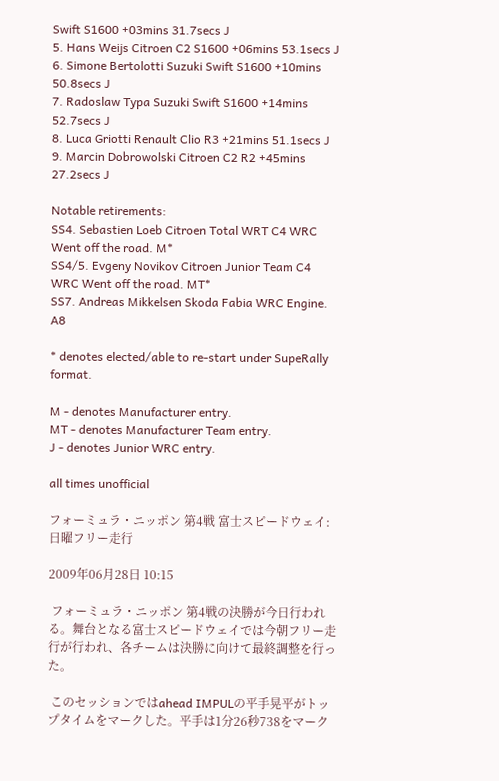Swift S1600 +03mins 31.7secs J
5. Hans Weijs Citroen C2 S1600 +06mins 53.1secs J
6. Simone Bertolotti Suzuki Swift S1600 +10mins 50.8secs J
7. Radoslaw Typa Suzuki Swift S1600 +14mins 52.7secs J
8. Luca Griotti Renault Clio R3 +21mins 51.1secs J
9. Marcin Dobrowolski Citroen C2 R2 +45mins 27.2secs J

Notable retirements:
SS4. Sebastien Loeb Citroen Total WRT C4 WRC Went off the road. M*
SS4/5. Evgeny Novikov Citroen Junior Team C4 WRC Went off the road. MT*
SS7. Andreas Mikkelsen Skoda Fabia WRC Engine. A8

* denotes elected/able to re-start under SupeRally format.

M - denotes Manufacturer entry.
MT - denotes Manufacturer Team entry.
J - denotes Junior WRC entry.

all times unofficial

フォーミュラ・ニッポン 第4戦 富士スピードウェイ:日曜フリー走行

2009年06月28日 10:15

 フォーミュラ・ニッポン 第4戦の決勝が今日行われる。舞台となる富士スピードウェイでは今朝フリー走行が行われ、各チームは決勝に向けて最終調整を行った。

 このセッションではahead IMPULの平手晃平がトップタイムをマークした。平手は1分26秒738をマーク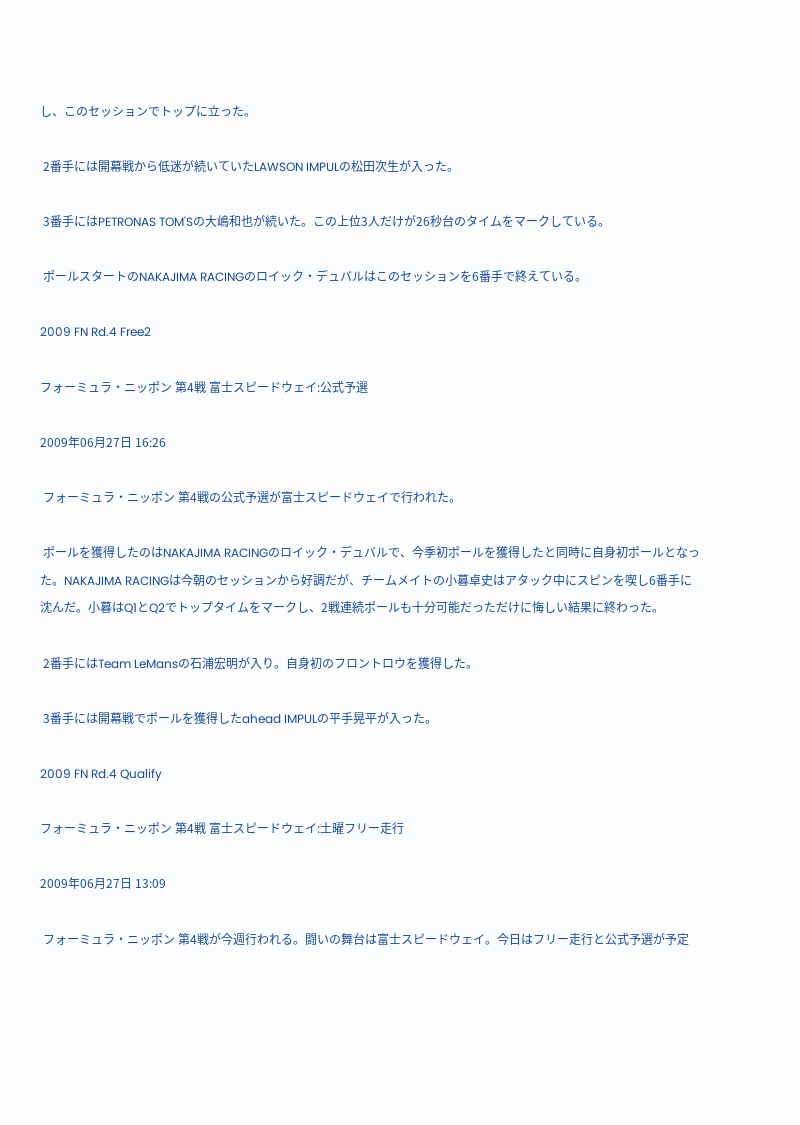し、このセッションでトップに立った。

 2番手には開幕戦から低迷が続いていたLAWSON IMPULの松田次生が入った。

 3番手にはPETRONAS TOM'Sの大嶋和也が続いた。この上位3人だけが26秒台のタイムをマークしている。

 ポールスタートのNAKAJIMA RACINGのロイック・デュバルはこのセッションを6番手で終えている。

2009 FN Rd.4 Free2

フォーミュラ・ニッポン 第4戦 富士スピードウェイ:公式予選

2009年06月27日 16:26

 フォーミュラ・ニッポン 第4戦の公式予選が富士スピードウェイで行われた。

 ポールを獲得したのはNAKAJIMA RACINGのロイック・デュバルで、今季初ポールを獲得したと同時に自身初ポールとなった。NAKAJIMA RACINGは今朝のセッションから好調だが、チームメイトの小暮卓史はアタック中にスピンを喫し6番手に沈んだ。小暮はQ1とQ2でトップタイムをマークし、2戦連続ポールも十分可能だっただけに悔しい結果に終わった。

 2番手にはTeam LeMansの石浦宏明が入り。自身初のフロントロウを獲得した。

 3番手には開幕戦でポールを獲得したahead IMPULの平手晃平が入った。

2009 FN Rd.4 Qualify

フォーミュラ・ニッポン 第4戦 富士スピードウェイ:土曜フリー走行

2009年06月27日 13:09

 フォーミュラ・ニッポン 第4戦が今週行われる。闘いの舞台は富士スピードウェイ。今日はフリー走行と公式予選が予定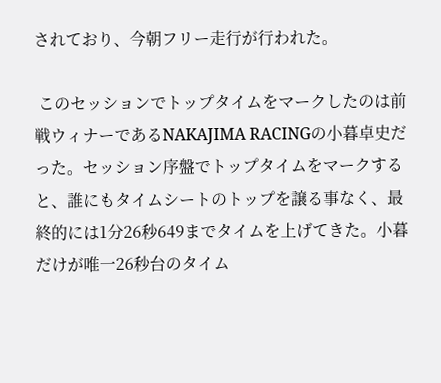されており、今朝フリー走行が行われた。

 このセッションでトップタイムをマークしたのは前戦ウィナーであるNAKAJIMA RACINGの小暮卓史だった。セッション序盤でトップタイムをマークすると、誰にもタイムシートのトップを譲る事なく、最終的には1分26秒649までタイムを上げてきた。小暮だけが唯一26秒台のタイム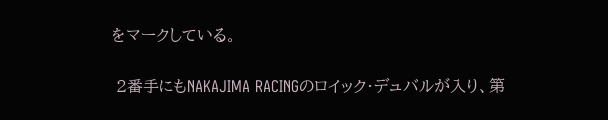をマークしている。

 2番手にもNAKAJIMA RACINGのロイック・デュバルが入り、第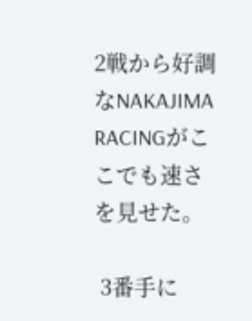2戦から好調なNAKAJIMA RACINGがここでも速さを見せた。

 3番手に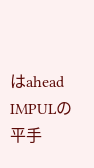はahead IMPULの平手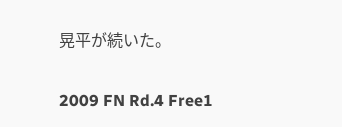晃平が続いた。

2009 FN Rd.4 Free1